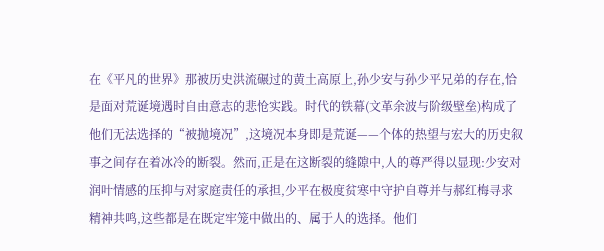在《平凡的世界》那被历史洪流碾过的黄土高原上,孙少安与孙少平兄弟的存在,恰是面对荒诞境遇时自由意志的悲怆实践。时代的铁幕(文革余波与阶级壁垒)构成了他们无法选择的“被抛境况”,这境况本身即是荒诞——个体的热望与宏大的历史叙事之间存在着冰冷的断裂。然而,正是在这断裂的缝隙中,人的尊严得以显现:少安对润叶情感的压抑与对家庭责任的承担,少平在极度贫寒中守护自尊并与郝红梅寻求精神共鸣,这些都是在既定牢笼中做出的、属于人的选择。他们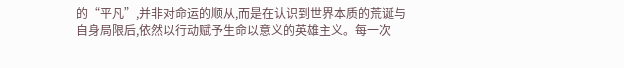的“平凡”,并非对命运的顺从,而是在认识到世界本质的荒诞与自身局限后,依然以行动赋予生命以意义的英雄主义。每一次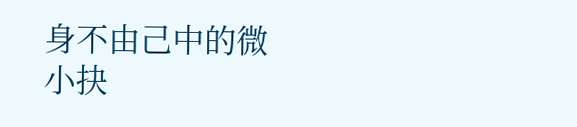身不由己中的微小抉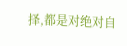择,都是对绝对自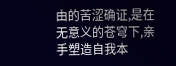由的苦涩确证,是在无意义的苍穹下,亲手塑造自我本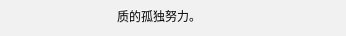质的孤独努力。